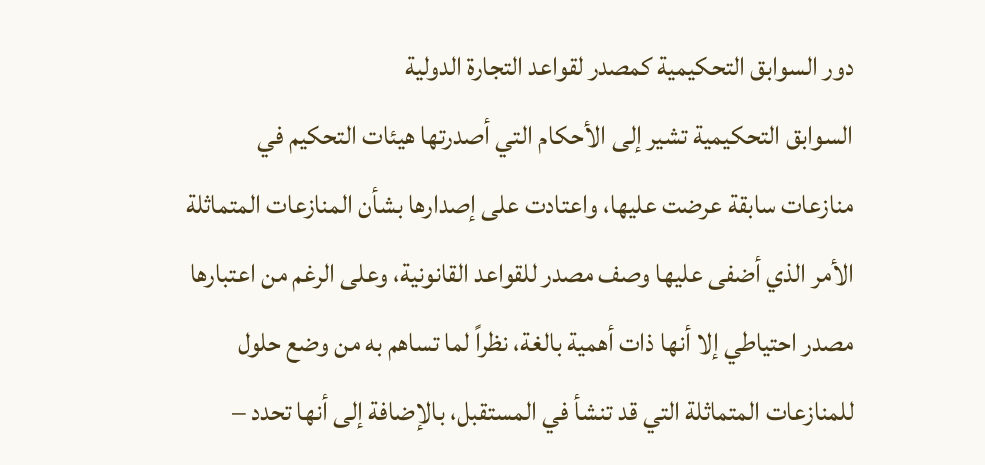دور السوابق التحكيمية كمصدر لقواعد التجارة الدولية
السوابق التحكيمية تشير إلى الأحكام التي أصدرتها هيئات التحكيم في منازعات سابقة عرضت عليها، واعتادت على إصدارها بشأن المنازعات المتماثلة الأمر الذي أضفى عليها وصف مصدر للقواعد القانونية، وعلى الرغم من اعتبارها مصدر احتياطي إلا أنها ذات أهمية بالغة، نظراً لما تساهم به من وضع حلول للمنازعات المتماثلة التي قد تنشأ في المستقبل، بالإضافة إلى أنها تحدد –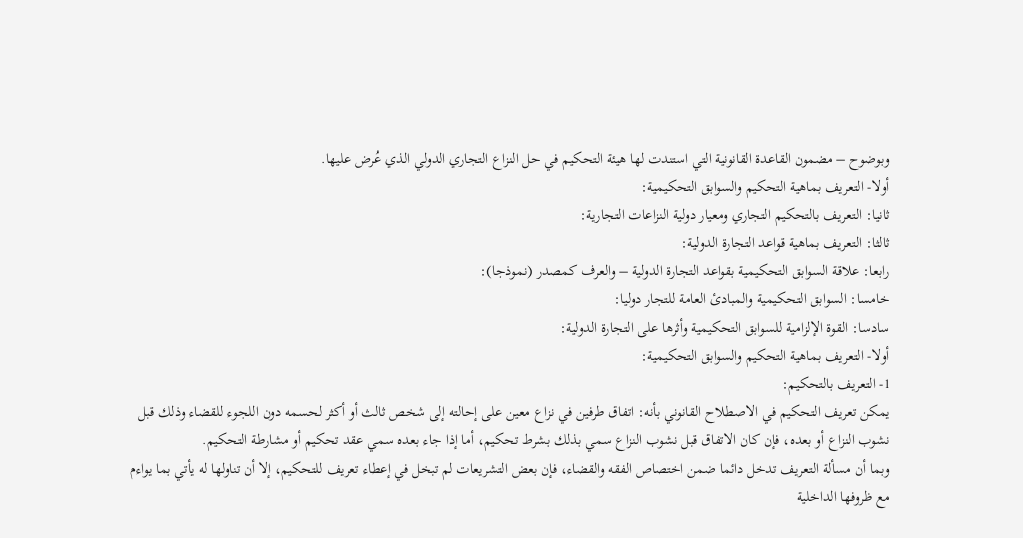وبوضوح – مضمون القاعدة القانونية التي استندت لها هيئة التحكيم في حل النزاع التجاري الدولي الذي عُرض عليها.
أولا- التعريف بماهية التحكيم والسوابق التحكيمية:
ثانيا: التعريف بالتحكيم التجاري ومعيار دولية النزاعات التجارية:
ثالثا: التعريف بماهية قواعد التجارة الدولية:
رابعا: علاقة السوابق التحكيمية بقواعد التجارة الدولية – والعرف كمصدر (نموذجا):
خامسا: السوابق التحكيمية والمبادئ العامة للتجار دوليا:
سادسا: القوة الإلزامية للسوابق التحكيمية وأثرها على التجارة الدولية:
أولا- التعريف بماهية التحكيم والسوابق التحكيمية:
1- التعريف بالتحكيم:
يمكن تعريف التحكيم في الاصطلاح القانوني بأنه: اتفاق طرفين في نزاع معين على إحالته إلى شخص ثالث أو أكثر لحسمه دون اللجوء للقضاء وذلك قبل نشوب النزاع أو بعده، فإن كان الاتفاق قبل نشوب النزاع سمي بذلك بشرط تحكيم، أما إذا جاء بعده سمي عقد تحكيم أو مشارطة التحكيم.
وبما أن مسألة التعريف تدخل دائما ضمن اختصاص الفقه والقضاء، فإن بعض التشريعات لم تبخل في إعطاء تعريف للتحكيم، إلا أن تناولها له يأتي بما يواءم مع ظروفها الداخلية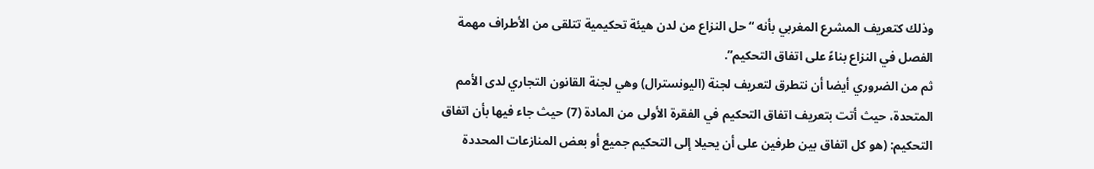وذلك كتعريف المشرع المغربي بأنه “حل النزاع من لدن هيئة تحكيمية تتلقى من الأطراف مهمة الفصل في النزاع بناءً على اتفاق التحكيم”.
ثم من الضروري أيضا أن نتطرق لتعريف لجنة (اليونسترال) وهي لجنة القانون التجاري لدى الأمم المتحدة، حيث أتت بتعريف اتفاق التحكيم في الفقرة الأولى من المادة (7) حيث جاء فيها بأن اتفاق التحكيم: (هو كل اتفاق بين طرفين على أن يحيلا إلى التحكيم جميع أو بعض المنازعات المحددة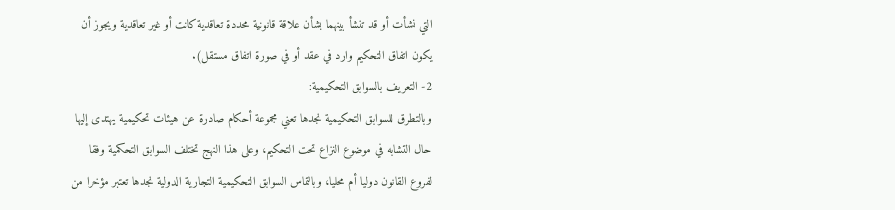التي نشأت أو قد تنشأ بينهما بشأن علاقة قانونية محددة تعاقدية كانت أو غير تعاقدية ويجوز أن يكون اتفاق التحكيم وارد في عقد أو في صورة اتفاق مستقل).
2- التعريف بالسوابق التحكيمية:
وبالتطرق للسوابق التحكيمية نجدها تعني مجموعة أحكام صادرة عن هيئات تحكيمية يهتدى إليها حال التشابه في موضوع النزاع تحت التحكيم، وعلى هذا النهج تختلف السوابق التحكمية وفقا لفروع القانون دوليا أم محليا، وبالتماس السوابق التحكيمية التجارية الدولية نجدها تعتبر مؤخرا من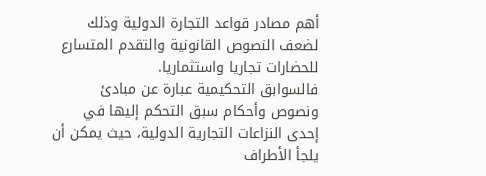أهم مصادر قواعد التجارة الدولية وذلك لضعف النصوص القانونية والتقدم المتسارع للحضارات تجاريا واستثماريا.
فالسوابق التحكيمية عبارة عن مبادئ ونصوص وأحكام سبق التحكم إليها في إحدى النزاعات التجارية الدولية، حيث يمكن أن يلجأ الأطراف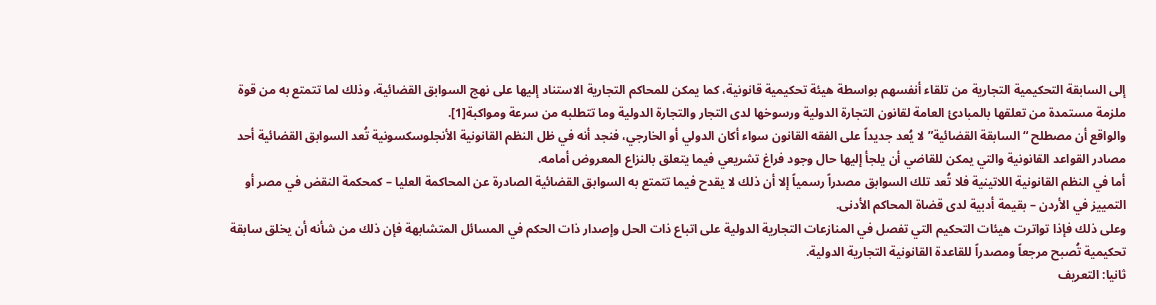إلى السابقة التحكيمية التجارية من تلقاء أنفسهم بواسطة هيئة تحكيمية قانونية، كما يمكن للمحاكم التجارية الاستناد إليها على نهج السوابق القضائية، وذلك لما تتمتع به من قوة ملزمة مستمدة من تعلقها بالمبادئ العامة لقانون التجارة الدولية ورسوخها لدى التجار والتجارة الدولية وما تتطلبه من سرعة ومواكبة[1].
والواقع أن مصطلح “السابقة القضائية” لا يُعد جديداً على الفقه القانون سواء أكان الدولي أو الخارجي، فنجد أنه في ظل النظم القانونية الأنجلوسكسونية تُعد السوابق القضائية أحد مصادر القواعد القانونية والتي يمكن للقاضي أن يلجأ إليها حال وجود فراغ تشريعي فيما يتعلق بالنزاع المعروض أمامه.
أما في النظم القانونية اللاتينية فلا تُعد تلك السوابق مصدراً رسمياً إلا أن ذلك لا يقدح فيما تتمتع به السوابق القضائية الصادرة عن المحاكمة العليا – كمحكمة النقض في مصر أو التمييز في الأردن – بقيمة أدبية لدى قضاة المحاكم الأدنى.
وعلى ذلك فإذا تواترت هيئات التحكيم التي تفصل في المنازعات التجارية الدولية على اتباع ذات الحل وإصدار ذات الحكم في المسائل المتشابهة فإن ذلك من شأنه أن يخلق سابقة تحكيمية تُصبح مرجعاً ومصدراً للقاعدة القانونية التجارية الدولية.
ثانيا: التعريف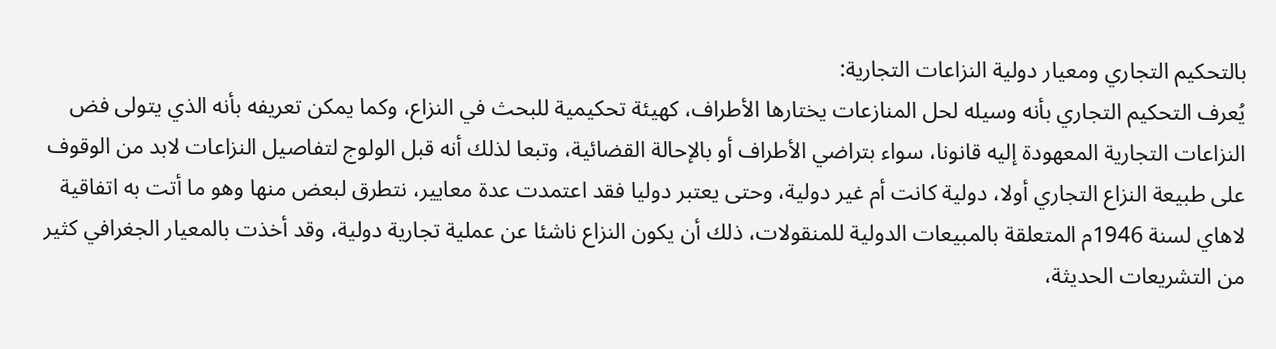بالتحكيم التجاري ومعيار دولية النزاعات التجارية:
يُعرف التحكيم التجاري بأنه وسيله لحل المنازعات يختارها الأطراف، كهيئة تحكيمية للبحث في النزاع، وكما يمكن تعريفه بأنه الذي يتولى فض النزاعات التجارية المعهودة إليه قانونا، سواء بتراضي الأطراف أو بالإحالة القضائية، وتبعا لذلك أنه قبل الولوج لتفاصيل النزاعات لابد من الوقوف على طبيعة النزاع التجاري أولا، دولية كانت أم غير دولية، وحتى يعتبر دوليا فقد اعتمدت عدة معايير، نتطرق لبعض منها وهو ما أتت به اتفاقية لاهاي لسنة 1946م المتعلقة بالمبيعات الدولية للمنقولات، ذلك أن يكون النزاع ناشئا عن عملية تجارية دولية، وقد أخذت بالمعيار الجغرافي كثير من التشريعات الحديثة،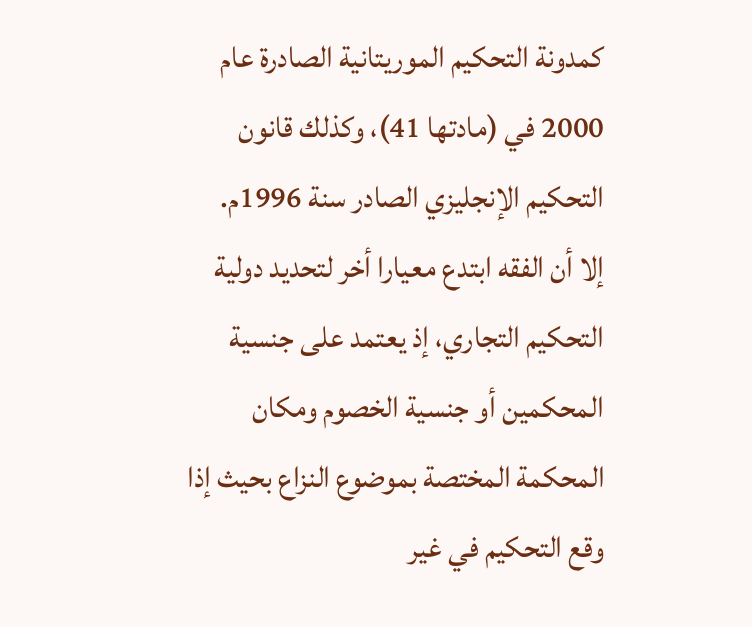كمدونة التحكيم الموريتانية الصادرة عام 2000 في (مادتها 41)، وكذلك قانون التحكيم الإنجليزي الصادر سنة 1996م.
إلا أن الفقه ابتدع معيارا أخر لتحديد دولية التحكيم التجاري، إذ يعتمد على جنسية المحكمين أو جنسية الخصوم ومكان المحكمة المختصة بموضوع النزاع بحيث إذا وقع التحكيم في غير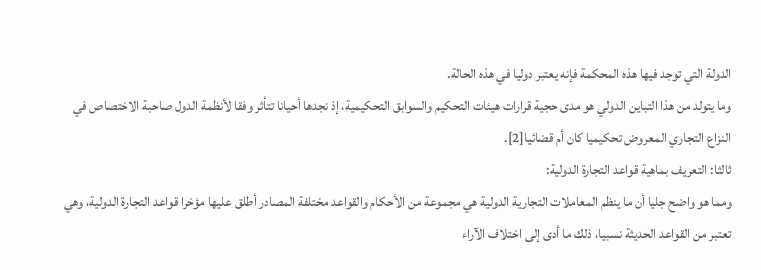الدولة التي توجد فيها هذه المحكمة فإنه يعتبر دوليا في هذه الحالة.
وما يتولد من هذا التباين الدولي هو مدى حجية قرارات هيئات التحكيم والسوابق التحكيمية، إذ نجدها أحيانا تتأثر وفقا لأنظمة الدول صاحبة الاختصاص في النزاع التجاري المعروض تحكيميا كان أم قضائيا[2].
ثالثا: التعريف بماهية قواعد التجارة الدولية:
ومما هو واضح جليا أن ما ينظم المعاملات التجارية الدولية هي مجموعة من الأحكام والقواعد مختلفة المصادر أطلق عليها مؤخرا قواعد التجارة الدولية، وهي تعتبر من القواعد الحديثة نسبيا، ذلك ما أدى إلى اختلاف الآراء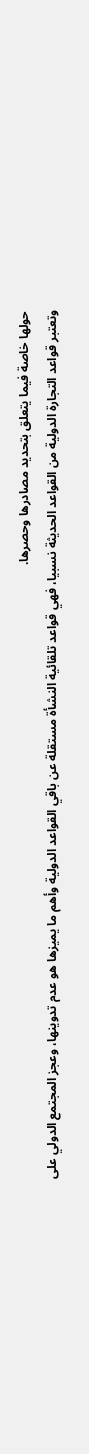حولها خاصة فيما يتعلق بتحديد مصادرها وحصرها.
وتعتبر قواعد التجارة الدولية من القواعد الحديثة نسبيا، فهي قواعد تلقائية النشأة مستقلة عن باقي القواعد الدولية وأهم ما يميزها هو عدم تدوينها، وعجز المجتمع الدولي على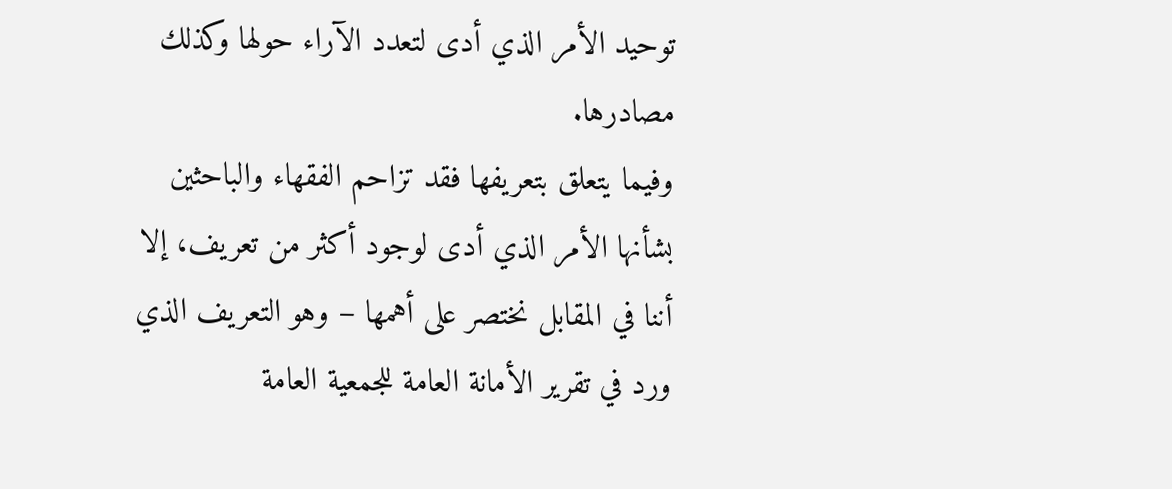توحيد الأمر الذي أدى لتعدد الآراء حولها وكذلك مصادرها.
وفيما يتعلق بتعريفها فقد تزاحم الفقهاء والباحثين بشأنها الأمر الذي أدى لوجود أكثر من تعريف، إلا أننا في المقابل نختصر على أهمها – وهو التعريف الذي ورد في تقرير الأمانة العامة للجمعية العامة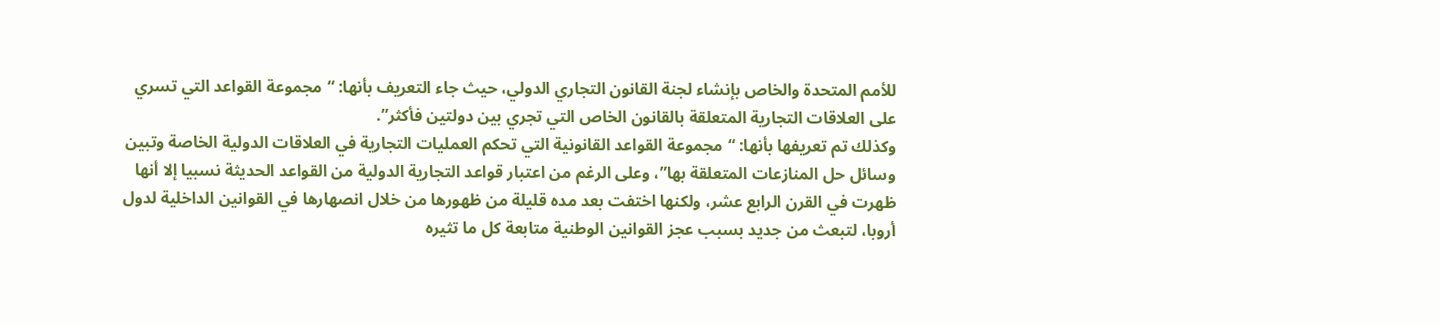للأمم المتحدة والخاص بإنشاء لجنة القانون التجاري الدولي، حيث جاء التعريف بأنها: “مجموعة القواعد التي تسري على العلاقات التجارية المتعلقة بالقانون الخاص التي تجري بين دولتين فأكثر”.
وكذلك تم تعريفها بأنها: “مجموعة القواعد القانونية التي تحكم العمليات التجارية في العلاقات الدولية الخاصة وتبين وسائل حل المنازعات المتعلقة بها”، وعلى الرغم من اعتبار قواعد التجارية الدولية من القواعد الحديثة نسبيا إلا أنها ظهرت في القرن الرابع عشر، ولكنها اختفت بعد مده قليلة من ظهورها من خلال انصهارها في القوانين الداخلية لدول أروبا، لتبعث من جديد بسبب عجز القوانين الوطنية متابعة كل ما تثيره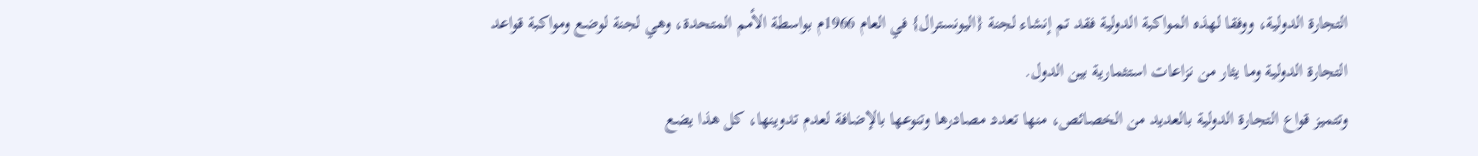التجارة الدولية، ووفقا لهذه المواكبة الدولية فقد تم إنشاء لجنة {اليونسترال} في العام 1966م بواسطة الأمم المتحدة، وهي لجنة لوضع ومواكبة قواعد التجارة الدولية وما يثار من نزاعات استثمارية بين الدول.
وتتميز قواع التجارة الدولية بالعديد من الخصائص، منها تعدد مصادرها وتنوعها بالإضافة لعدم تدوينها، كل هذا يضع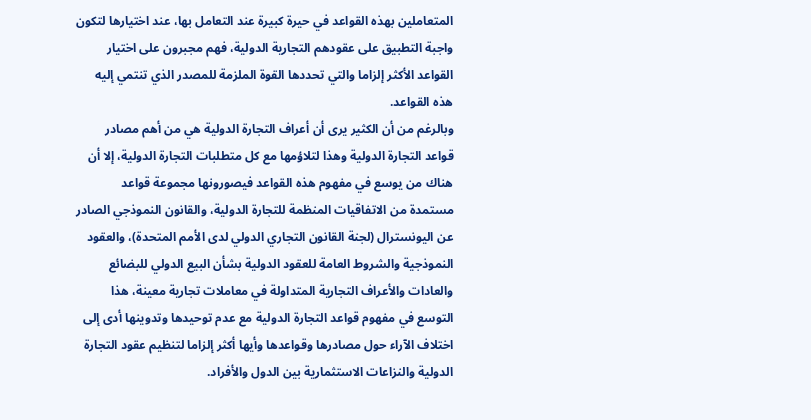المتعاملين بهذه القواعد في حيرة كبيرة عند التعامل بها، عند اختيارها لتكون واجبة التطبيق على عقودهم التجارية الدولية، فهم مجبرون على اختيار القواعد الأكثر إلزاما والتي تحددها القوة الملزمة للمصدر الذي تنتمي إليه هذه القواعد.
وبالرغم من أن الكثير يرى أن أعراف التجارة الدولية هي من أهم مصادر قواعد التجارة الدولية وهذا لتلاؤمها مع كل متطلبات التجارة الدولية، إلا أن هناك من يوسع في مفهوم هذه القواعد فيصورونها مجموعة قواعد مستمدة من الاتفاقيات المنظمة للتجارة الدولية، والقانون النموذجي الصادر عن اليونسترال (لجنة القانون التجاري الدولي لدى الأمم المتحدة)، والعقود النموذجية والشروط العامة للعقود الدولية بشأن البيع الدولي للبضائع والعادات والأعراف التجارية المتداولة في معاملات تجارية معينة، هذا التوسع في مفهوم قواعد التجارة الدولية مع عدم توحيدها وتدوينها أدى إلى اختلاف الآراء حول مصادرها وقواعدها وأيها أكثر إلزاما لتنظيم عقود التجارة الدولية والنزاعات الاستثمارية بين الدول والأفراد.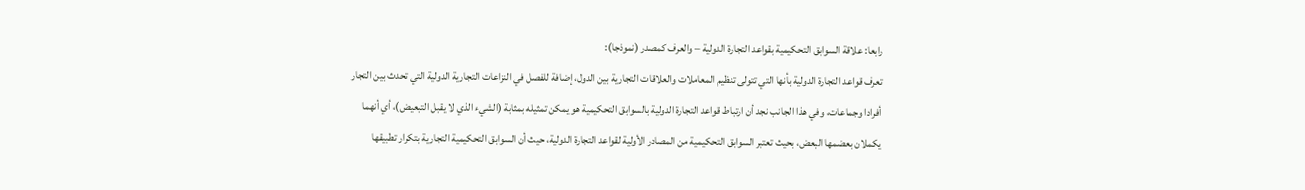رابعا: علاقة السوابق التحكيمية بقواعد التجارة الدولية – والعرف كمصدر (نموذجا):
تعرف قواعد التجارة الدولية بأنها التي تتولى تنظيم المعاملات والعلاقات التجارية بين الدول، إضافة للفصل في النزاعات التجارية الدولية التي تحدث بين التجار أفرادا وجماعات، وفي هذا الجانب نجد أن ارتباط قواعد التجارة الدولية بالسوابق التحكيمية هو يمكن تمثيله بمثابة (الشيء الذي لا يقبل التبعيض)، أي أنهما يكملان بعضمها البعض، بحيث تعتبر السوابق التحكيمية من المصادر الأولية لقواعد التجارة الدولية، حيث أن السوابق التحكيمية التجارية بتكرار تطبيقها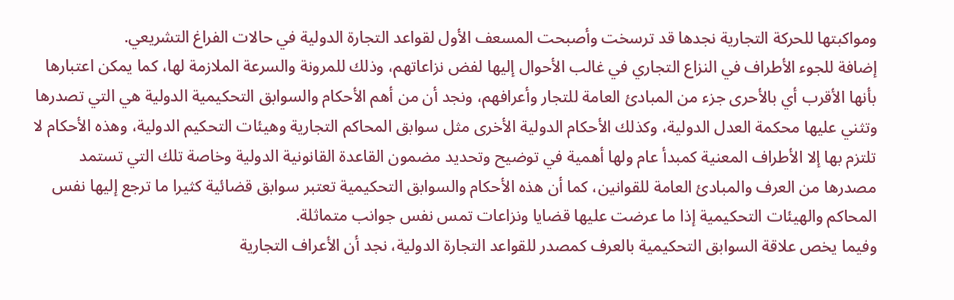ومواكبتها للحركة التجارية نجدها قد ترسخت وأصبحت المسعف الأول لقواعد التجارة الدولية في حالات الفراغ التشريعي.
إضافة للجوء الأطراف في النزاع التجاري في غالب الأحوال إليها لفض نزاعاتهم، وذلك للمرونة والسرعة الملازمة لها، كما يمكن اعتبارها بأنها الأقرب أي بالأحرى جزء من المبادئ العامة للتجار وأعرافهم، ونجد أن من أهم الأحكام والسوابق التحكيمية الدولية هي التي تصدرها وتثني عليها محكمة العدل الدولية، وكذلك الأحكام الدولية الأخرى مثل سوابق المحاكم التجارية وهيئات التحكيم الدولية، وهذه الأحكام لا تلتزم بها إلا الأطراف المعنية كمبدأ عام ولها أهمية في توضيح وتحديد مضمون القاعدة القانونية الدولية وخاصة تلك التي تستمد مصدرها من العرف والمبادئ العامة للقوانين، كما أن هذه الأحكام والسوابق التحكيمية تعتبر سوابق قضائية كثيرا ما ترجع إليها نفس المحاكم والهيئات التحكيمية إذا ما عرضت عليها قضايا ونزاعات تمس نفس جوانب متماثلة.
وفيما يخص علاقة السوابق التحكيمية بالعرف كمصدر للقواعد التجارة الدولية، نجد أن الأعراف التجارية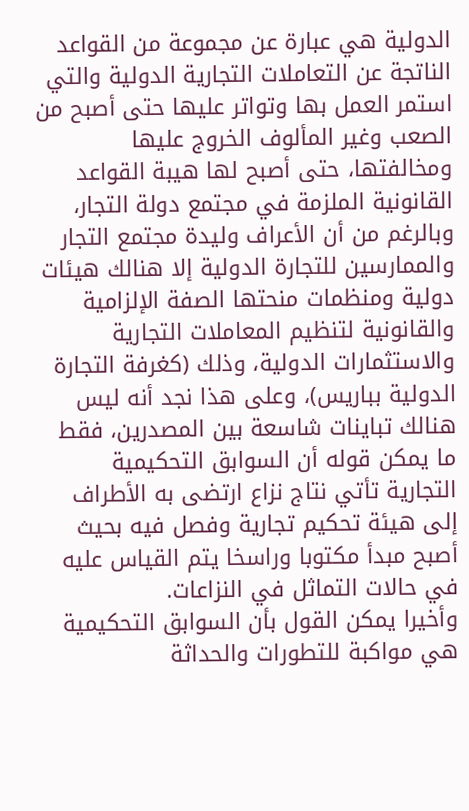الدولية هي عبارة عن مجموعة من القواعد الناتجة عن التعاملات التجارية الدولية والتي استمر العمل بها وتواتر عليها حتى أصبح من الصعب وغير المألوف الخروج عليها ومخالفتها، حتى أصبح لها هيبة القواعد القانونية الملزمة في مجتمع دولة التجار، وبالرغم من أن الأعراف وليدة مجتمع التجار والممارسين للتجارة الدولية إلا هنالك هيئات دولية ومنظمات منحتها الصفة الإلزامية والقانونية لتنظيم المعاملات التجارية والاستثمارات الدولية، وذلك (كغرفة التجارة الدولية بباريس)، وعلى هذا نجد أنه ليس هنالك تباينات شاسعة بين المصدرين، فقط ما يمكن قوله أن السوابق التحكيمية التجارية تأتي نتاج نزاع ارتضى به الأطراف إلى هيئة تحكيم تجارية وفصل فيه بحيث أصبح مبدأ مكتوبا وراسخا يتم القياس عليه في حالات التماثل في النزاعات.
وأخيرا يمكن القول بأن السوابق التحكيمية هي مواكبة للتطورات والحداثة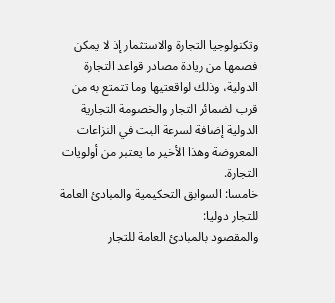وتكنولوجيا التجارة والاستثمار إذ لا يمكن فصمها من ريادة مصادر قواعد التجارة الدولية، وذلك لواقعتيها وما تتمتع به من قرب لضمائر التجار والخصومة التجارية الدولية إضافة لسرعة البت في النزاعات المعروضة وهذا الأخير ما يعتبر من أولويات التجارة.
خامسا: السوابق التحكيمية والمبادئ العامة للتجار دوليا:
والمقصود بالمبادئ العامة للتجار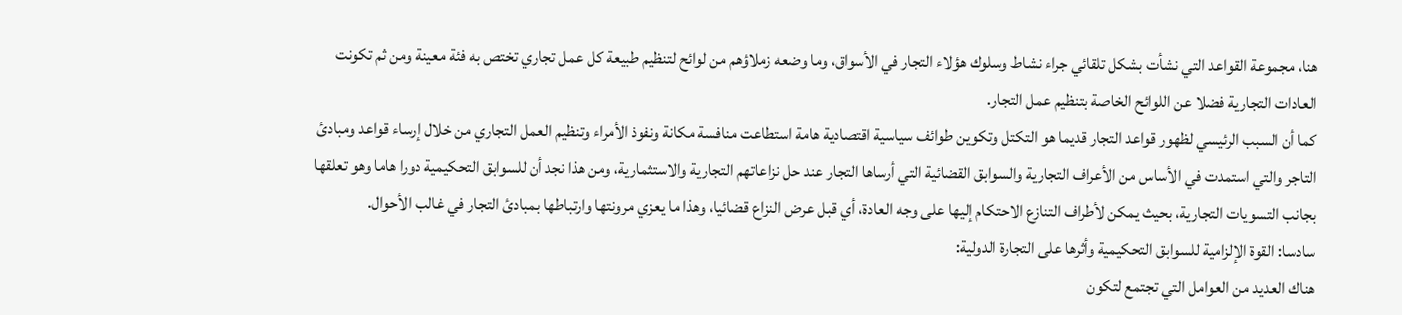هنا، مجموعة القواعد التي نشأت بشكل تلقائي جراء نشاط وسلوك هؤلاء التجار في الأسواق، وما وضعه زملاؤهم من لوائح لتنظيم طبيعة كل عمل تجاري تختص به فئة معينة ومن ثم تكونت العادات التجارية فضلا عن اللوائح الخاصة بتنظيم عمل التجار.
كما أن السبب الرئيسي لظهور قواعد التجار قديما هو التكتل وتكوين طوائف سياسية اقتصادية هامة استطاعت منافسة مكانة ونفوذ الأمراء وتنظيم العمل التجاري من خلال إرساء قواعد ومبادئ التاجر والتي استمدت في الأساس من الأعراف التجارية والسوابق القضائية التي أرساها التجار عند حل نزاعاتهم التجارية والاستثمارية، ومن هذا نجد أن للسوابق التحكيمية دورا هاما وهو تعلقها بجانب التسويات التجارية، بحيث يمكن لأطراف التنازع الاحتكام إليها على وجه العادة، أي قبل عرض النزاع قضائيا، وهذا ما يعزي مرونتها وارتباطها بمبادئ التجار في غالب الأحوال.
سادسا: القوة الإلزامية للسوابق التحكيمية وأثرها على التجارة الدولية:
هناك العديد من العوامل التي تجتمع لتكون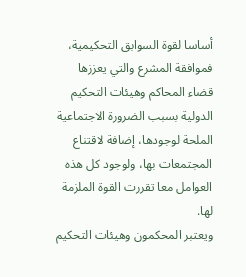أساسا لقوة السوابق التحكيمية، فموافقة المشرع والتي يعززها قضاء المحاكم وهيئات التحكيم الدولية بسبب الضرورة الاجتماعية الملحة لوجودها، إضافة لاقتناع المجتمعات بها، ولوجود كل هذه العوامل معا تقررت القوة الملزمة لها.
ويعتبر المحكمون وهيئات التحكيم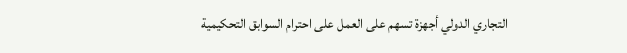التجاري الدولي أجهزة تسهم على العمل على احترام السوابق التحكيمية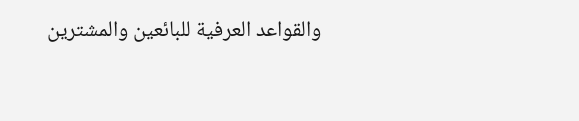والقواعد العرفية للبائعين والمشترين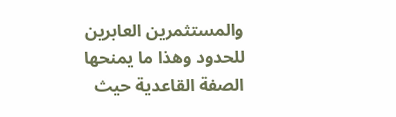والمستثمرين العابرين للحدود وهذا ما يمنحها الصفة القاعدية حيث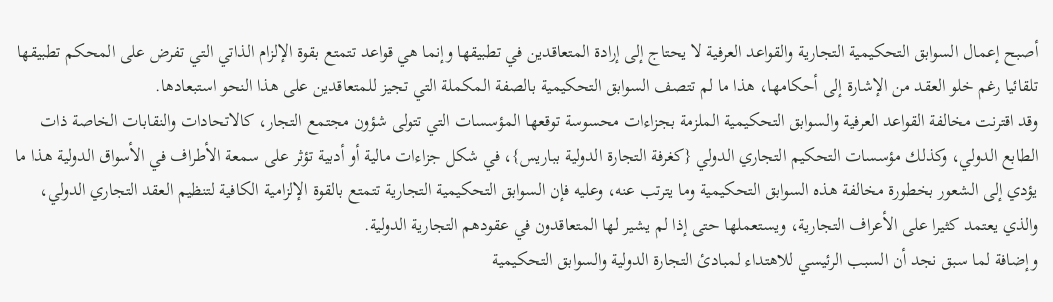أصبح إعمال السوابق التحكيمية التجارية والقواعد العرفية لا يحتاج إلى إرادة المتعاقدين في تطبيقها وإنما هي قواعد تتمتع بقوة الإلزام الذاتي التي تفرض على المحكم تطبيقها تلقائيا رغم خلو العقد من الإشارة إلى أحكامها، هذا ما لم تتصف السوابق التحكيمية بالصفة المكملة التي تجيز للمتعاقدين على هذا النحو استبعادها.
وقد اقترنت مخالفة القواعد العرفية والسوابق التحكيمية الملزمة بجزاءات محسوسة توقعها المؤسسات التي تتولى شؤون مجتمع التجار، كالاتحادات والنقابات الخاصة ذات الطابع الدولي، وكذلك مؤسسات التحكيم التجاري الدولي {كغرفة التجارة الدولية بباريس}، في شكل جزاءات مالية أو أدبية تؤثر على سمعة الأطراف في الأسواق الدولية هذا ما يؤدي إلى الشعور بخطورة مخالفة هذه السوابق التحكيمية وما يترتب عنه، وعليه فإن السوابق التحكيمية التجارية تتمتع بالقوة الإلزامية الكافية لتنظيم العقد التجاري الدولي، والذي يعتمد كثيرا على الأعراف التجارية، ويستعملها حتى إذا لم يشير لها المتعاقدون في عقودهم التجارية الدولية.
وإضافة لما سبق نجد أن السبب الرئيسي للاهتداء لمبادئ التجارة الدولية والسوابق التحكيمية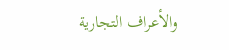والأعراف التجارية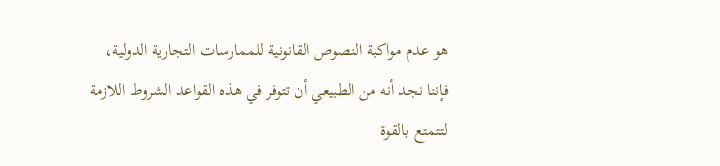هو عدم مواكبة النصوص القانونية للممارسات التجارية الدولية، فإننا نجد أنه من الطبيعي أن تتوفر في هذه القواعد الشروط اللازمة لتتمتع بالقوة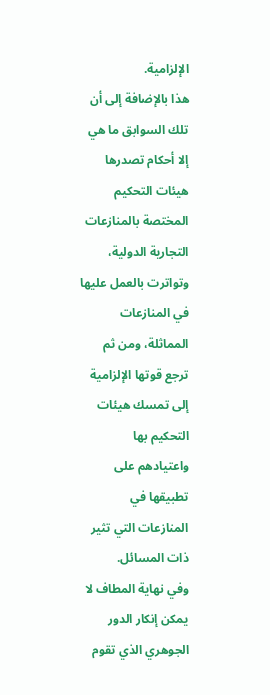الإلزامية.
هذا بالإضافة إلى أن تلك السوابق ما هي إلا أحكام تصدرها هيئات التحكيم المختصة بالمنازعات التجارية الدولية، وتواترت بالعمل عليها في المنازعات المماثلة، ومن ثم ترجع قوتها الإلزامية إلى تمسك هيئات التحكيم بها واعتيادهم على تطبيقها في المنازعات التي تثير ذات المسائل.
وفي نهاية المطاف لا يمكن إنكار الدور الجوهري الذي تقوم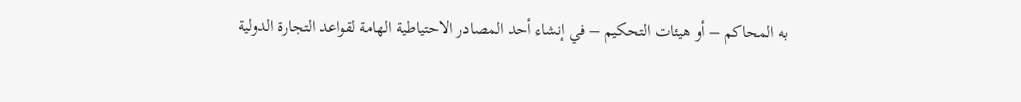به المحاكم – أو هيئات التحكيم – في إنشاء أحد المصادر الاحتياطية الهامة لقواعد التجارة الدولية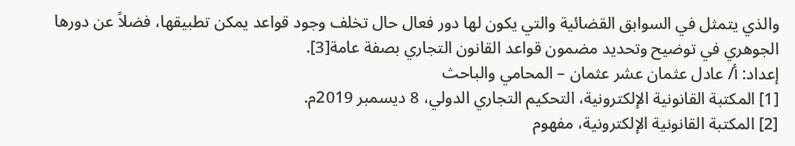والذي يتمثل في السوابق القضائية والتي يكون لها دور فعال حال تخلف وجود قواعد يمكن تطبيقها، فضلاً عن دورها الجوهري في توضيح وتحديد مضمون قواعد القانون التجاري بصفة عامة[3].
إعداد: أ/ عادل عثمان عشر عثمان – المحامي والباحث
[1] المكتبة القانونية الإلكترونية، التحكيم التجاري الدولي، 8 ديسمبر 2019م.
[2] المكتبة القانونية الإلكترونية، مفهوم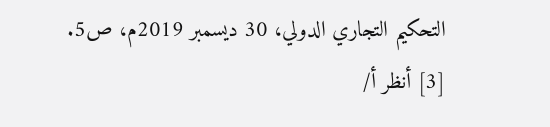التحكيم التجاري الدولي، 30 ديسمبر 2019م، ص5.
[3] أنظر أ/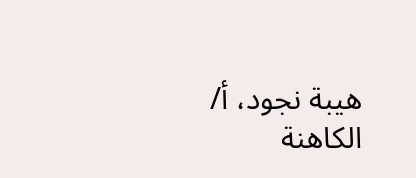هيبة نجود، أ/ الكاهنة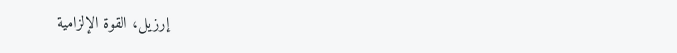إرزيل، القوة الإلزامية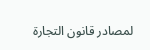لمصادر قانون التجارة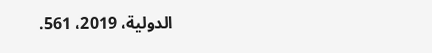الدولية، 2019، 561.